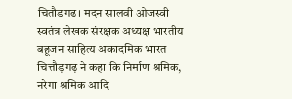चितौडगढ। मदन सालवी ओजस्वी स्वतंत्र लेखक संरक्षक अध्यक्ष भारतीय बहूजन साहित्य अकादमिक भारत चित्तौड़गढ़ ने कहा कि निर्माण श्रमिक, नरेगा श्रमिक आदि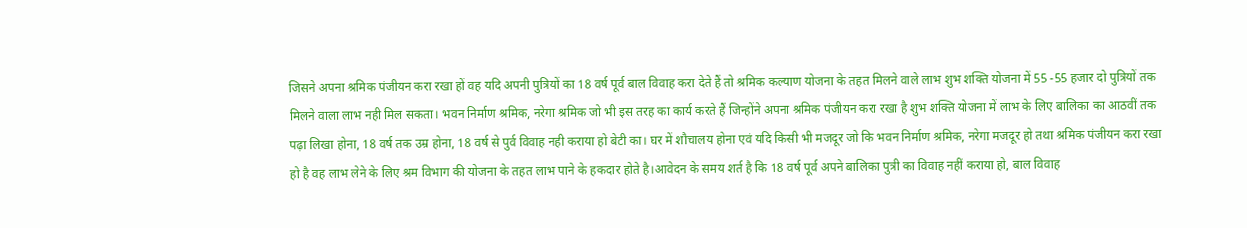जिसने अपना श्रमिक पंजीयन करा रखा हों वह यदि अपनी पुत्रियों का 18 वर्ष पूर्व बाल विवाह करा देते हैं तो श्रमिक कल्याण योजना के तहत मिलने वाले लाभ शुभ शक्ति योजना में 55 -55 हजार दो पुत्रियों तक मिलने वाला लाभ नही मिल सकता। भवन निर्माण श्रमिक, नरेगा श्रमिक जो भी इस तरह का कार्य करते हैं जिन्होंने अपना श्रमिक पंजीयन करा रखा है शुभ शक्ति योजना में लाभ के लिए बालिका का आठवीं तक पढ़ा लिखा होना, 18 वर्ष तक उम्र होना, 18 वर्ष से पुर्व विवाह नही कराया हो बेटी का। घर में शौचालय होना एवं यदि किसी भी मजदूर जो कि भवन निर्माण श्रमिक, नरेगा मजदूर हो तथा श्रमिक पंजीयन करा रखा हो है वह लाभ लेने के लिए श्रम विभाग की योजना के तहत लाभ पाने के हकदार होते है।आवेदन के समय शर्त है कि 18 वर्ष पूर्व अपने बालिका पुत्री का विवाह नहीं कराया हो, बाल विवाह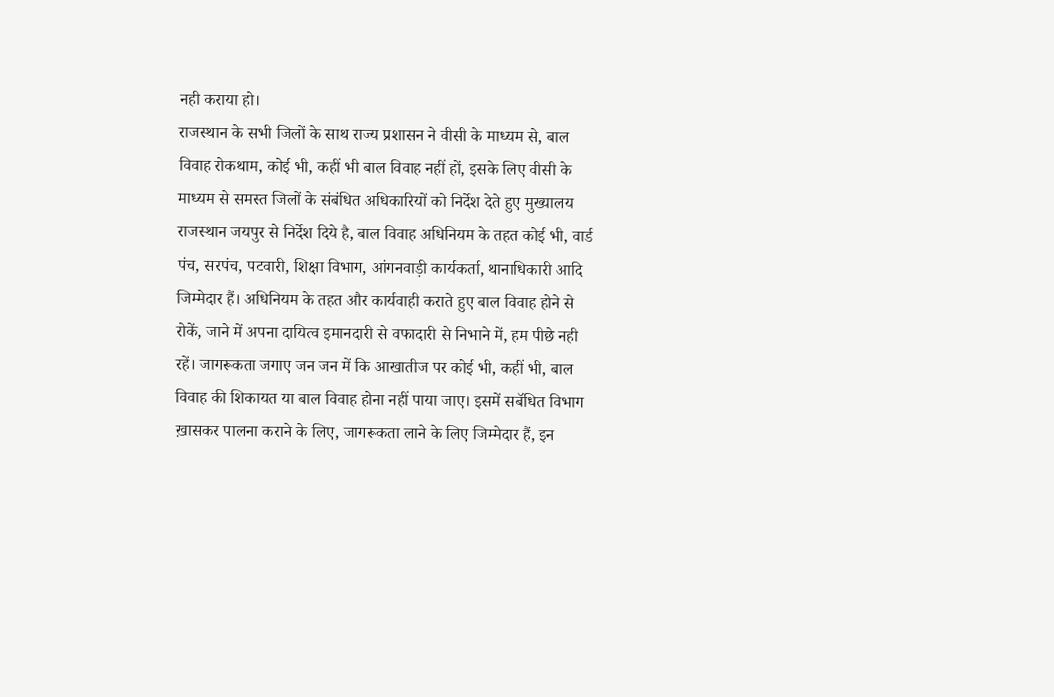नही कराया हो।
राजस्थान के सभी जिलों के साथ राज्य प्रशासन ने वीसी के माध्यम से, बाल विवाह रोकथाम, कोई भी, कहीं भी बाल विवाह नहीं हों, इसके लिए वीसी के माध्यम से समस्त जिलों के संबंधित अधिकारियों को निर्देश देते हुए मुख्यालय राजस्थान जयपुर से निर्देश दिये है, बाल विवाह अधिनियम के तहत कोई भी, वार्ड पंच, सरपंच, पटवारी, शिक्षा विभाग, आंगनवाड़ी कार्यकर्ता, थानाधिकारी आदि जिम्मेदार हैं। अधिनियम के तहत और कार्यवाही कराते हुए बाल विवाह होने से रोकें, जाने में अपना दायित्व इमानदारी से वफादारी से निभाने में, हम पीछे नही रहें। जागरूकता जगाए जन जन में कि आखातीज पर कोई भी, कहीं भी, बाल विवाह की शिकायत या बाल विवाह होना नहीं पाया जाए। इसमें सबॅधित विभाग ख़ासकर पालना कराने के लिए, जागरूकता लाने के लिए जिम्मेदार हैं, इन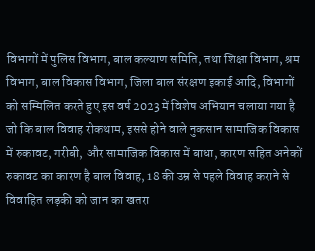विभागों में पुलिस विभाग, बाल कल्याण समिति, तथा शिक्षा विभाग, श्रम विभाग, बाल विकास विभाग, जिला बाल संरक्षण इकाई आदि, विभागों को सम्मिलित करते हुए इस वर्ष 2023 में विशेष अभियान चलाया गया है जो कि बाल विवाह रोकथाम, इससे होने वाले नुकसान सामाजिक विकास में रुकावट, गरीबी, और सामाजिक विकास में बाधा, कारण सहित अनेकों रुकावट का कारण है बाल विवाह, 18 की उम्र से पहले विवाह कराने से विवाहित लड़की को जान का खतरा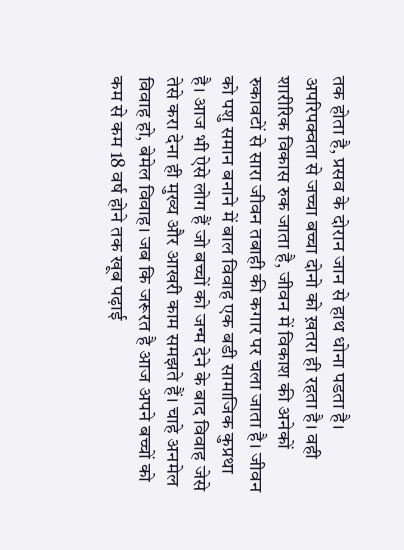तक होता है, प्रसव के दोरान जान से हाथ धोना पडता है। अपरिपक्वता से जच्चा बच्चा दोनो को ख़तरा ही रहता है। वही शारीरिक विकास रुक जाता है, जीवन में विकाश की अनेकों रुकावटों से सारा जीवन तबाही की कगार पर चला जाता है। जीवन को पशु समान बनाने में बाल विवाह एक बडी सामाजिक कुप्रथा है। आज भी ऐसे लोग हैं जो बच्चों को जन्म देने के बाद विवाह जेसे तेसे करा देना ही मुख्य और आखरी काम समझते हैं। चाहे अनमेल विवाह हो, बेमेल विवाह। जब कि जरूरत है आज अपने बच्चों को कम से कम 18 वर्ष होने तक खूब पढ़ाई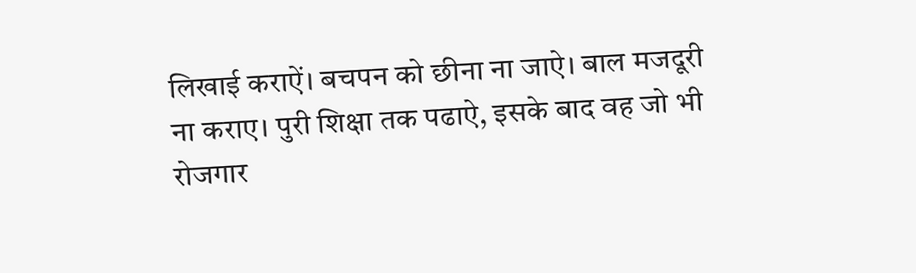लिखाई कराऐं। बचपन को छीना ना जाऐ। बाल मजदूरी ना कराए। पुरी शिक्षा तक पढाऐ, इसके बाद वह जो भी रोजगार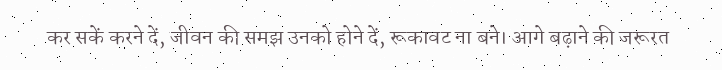कर सकें करने दें, जीवन की समझ उनको होने दें, रूकावट ना बने। आगे बढ़ाने की जरूरत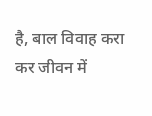है, बाल विवाह करा कर जीवन में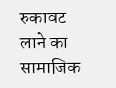रुकावट लाने का सामाजिक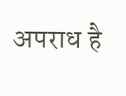अपराध है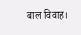बाल विवाह।